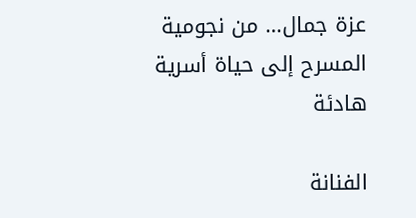عزة جمال… من نجومية المسرح إلى حياة أسرية هادئة

الفنانة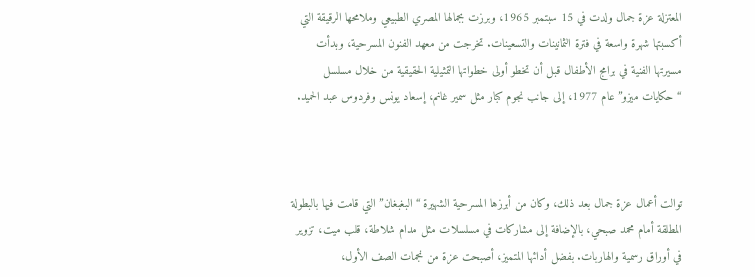المعتزلة عزة جمال ولدت في 15 سبتمبر 1965، وبرزت بجمالها المصري الطبيعي وملامحها الرقيقة التي أكسبتها شهرة واسعة في فترة الثمانينات والتسعينات. تخرجت من معهد الفنون المسرحية، وبدأت مسيرتها الفنية في برامج الأطفال قبل أن تخطو أولى خطواتها التمثيلية الحقيقية من خلال مسلسل “حكايات ميزو” عام 1977، إلى جانب نجوم كبار مثل سمير غانم، إسعاد يونس وفردوس عبد الحميد.



توالت أعمال عزة جمال بعد ذلك، وكان من أبرزها المسرحية الشهيرة “البغبغان” التي قامت فيها بالبطولة المطلقة أمام محمد صبحي، بالإضافة إلى مشاركات في مسلسلات مثل مدام شلاطة، قلب ميت، تزوير في أوراق رسمية والهاربات. بفضل أدائها المتميز، أصبحت عزة من نجمات الصف الأول،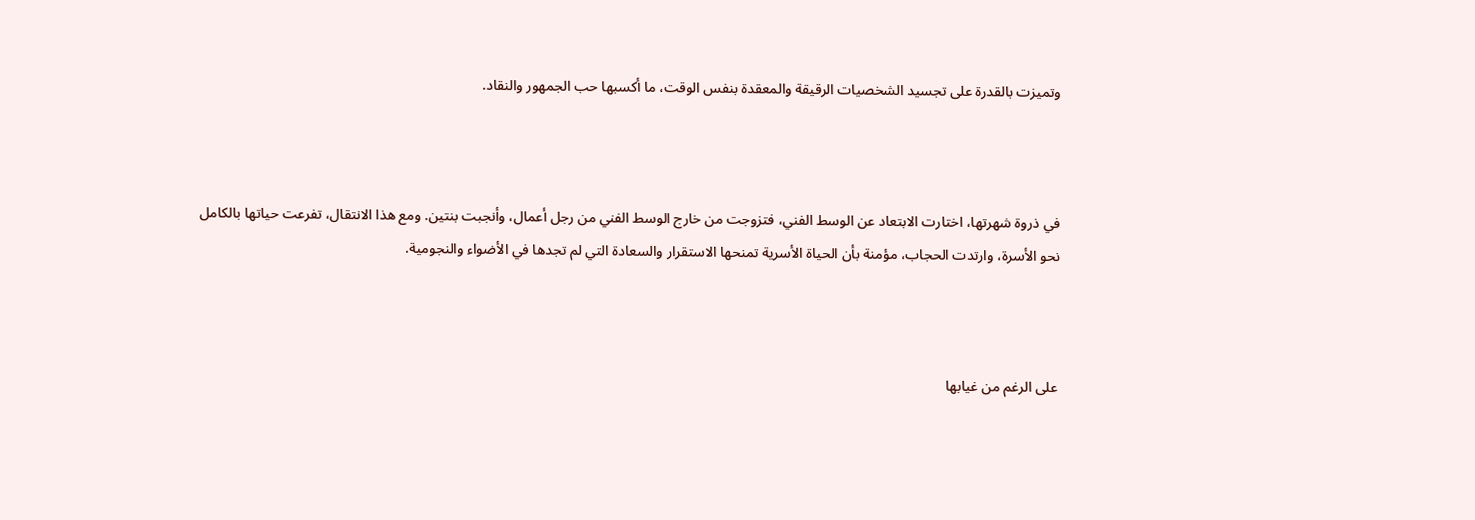وتميزت بالقدرة على تجسيد الشخصيات الرقيقة والمعقدة بنفس الوقت، ما أكسبها حب الجمهور والنقاد.



في ذروة شهرتها، اختارت الابتعاد عن الوسط الفني، فتزوجت من خارج الوسط الفني من رجل أعمال، وأنجبت بنتين. ومع هذا الانتقال، تفرعت حياتها بالكامل نحو الأسرة، وارتدت الحجاب، مؤمنة بأن الحياة الأسرية تمنحها الاستقرار والسعادة التي لم تجدها في الأضواء والنجومية.



على الرغم من غيابها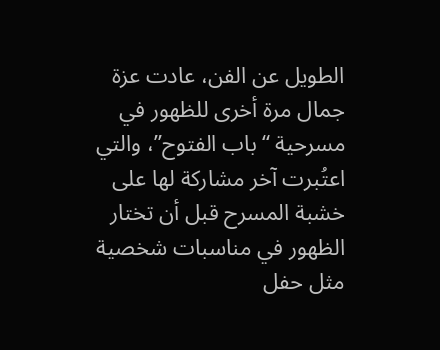الطويل عن الفن، عادت عزة جمال مرة أخرى للظهور في مسرحية “باب الفتوح”، والتي اعتُبرت آخر مشاركة لها على خشبة المسرح قبل أن تختار الظهور في مناسبات شخصية مثل حفل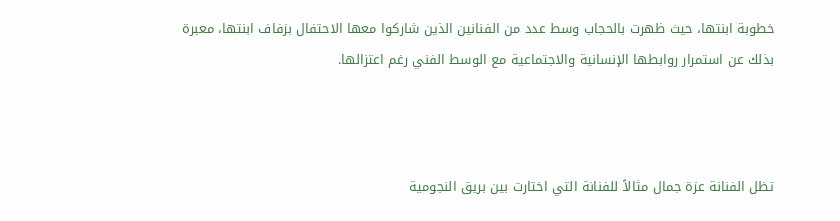خطوبة ابنتها، حيث ظهرت بالحجاب وسط عدد من الفنانين الذين شاركوا معها الاحتفال بزفاف ابنتها، معبرة بذلك عن استمرار روابطها الإنسانية والاجتماعية مع الوسط الفني رغم اعتزالها.



تظل الفنانة عزة جمال مثالاً للفنانة التي اختارت بين بريق النجومية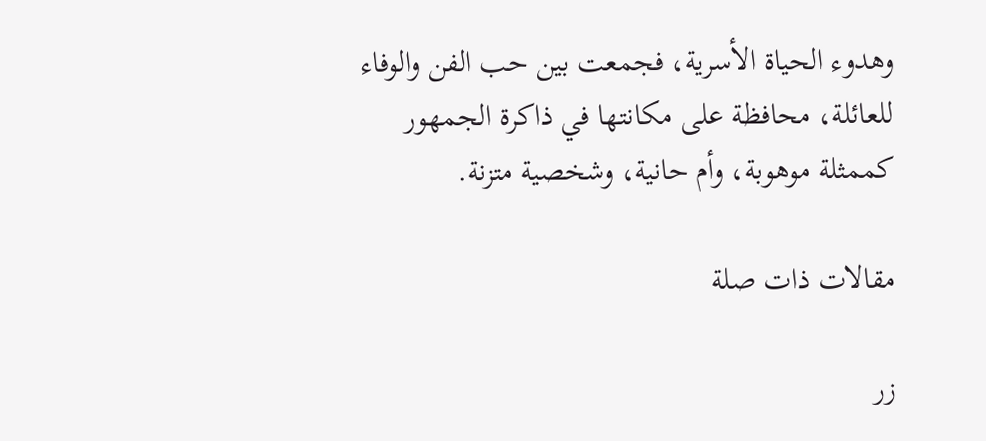وهدوء الحياة الأسرية، فجمعت بين حب الفن والوفاء للعائلة، محافظة على مكانتها في ذاكرة الجمهور كممثلة موهوبة، وأم حانية، وشخصية متزنة.

مقالات ذات صلة

زر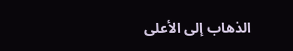الذهاب إلى الأعلى